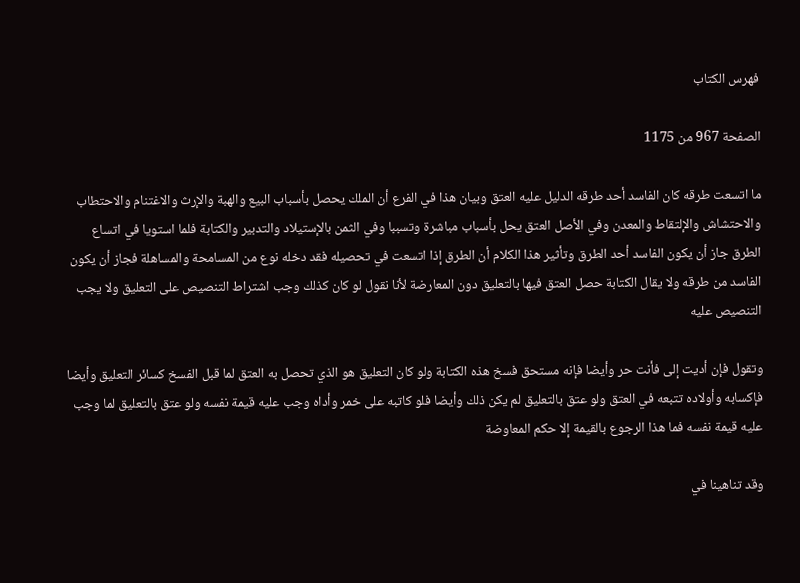فهرس الكتاب

الصفحة 967 من 1175

ما اتسعت طرقه كان الفاسد أحد طرقه الدليل عليه العتق وبيان هذا في الفرع أن الملك يحصل بأسباب البيع والهبة والإرث والاغتنام والاحتطاب والاحتشاش والإلتقاط والمعدن وفي الأصل العتق يحل بأسباب مباشرة وتسببا وفي الثمن بالإستيلاد والتدبير والكتابة فلما استويا في اتساع الطرق جاز أن يكون الفاسد أحد الطرق وتأثير هذا الكلام أن الطرق إذا اتسعت في تحصيله فقد دخله نوع من المسامحة والمساهلة فجاز أن يكون الفاسد من طرقه ولا يقال الكتابة حصل العتق فيها بالتعليق دون المعارضة لأنا نقول لو كان كذلك وجب اشتراط التنصيص على التعليق ولا يجب التنصيص عليه

وتقول فإن أديت إلى فأنت حر وأيضا فإنه مستحق فسخ هذه الكتابة ولو كان التعليق هو الذي تحصل به العتق لما قبل الفسخ كسائر التعليق وأيضا فإكسابه وأولاده تتبعه في العتق ولو عتق بالتعليق لم يكن ذلك وأيضا فلو كاتبه على خمر وأداه وجب عليه قيمة نفسه ولو عتق بالتعليق لما وجب عليه قيمة نفسه فما هذا الرجوع بالقيمة إلا حكم المعاوضة

وقد تناهينا في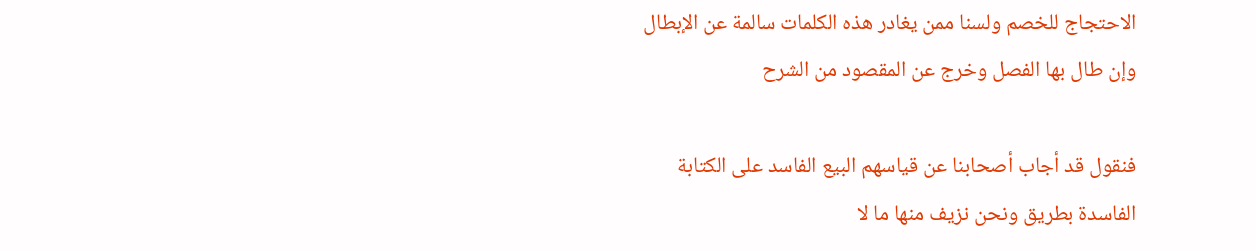الاحتجاج للخصم ولسنا ممن يغادر هذه الكلمات سالمة عن الإبطال وإن طال بها الفصل وخرج عن المقصود من الشرح

فنقول قد أجاب أصحابنا عن قياسهم البيع الفاسد على الكتابة الفاسدة بطريق ونحن نزيف منها ما لا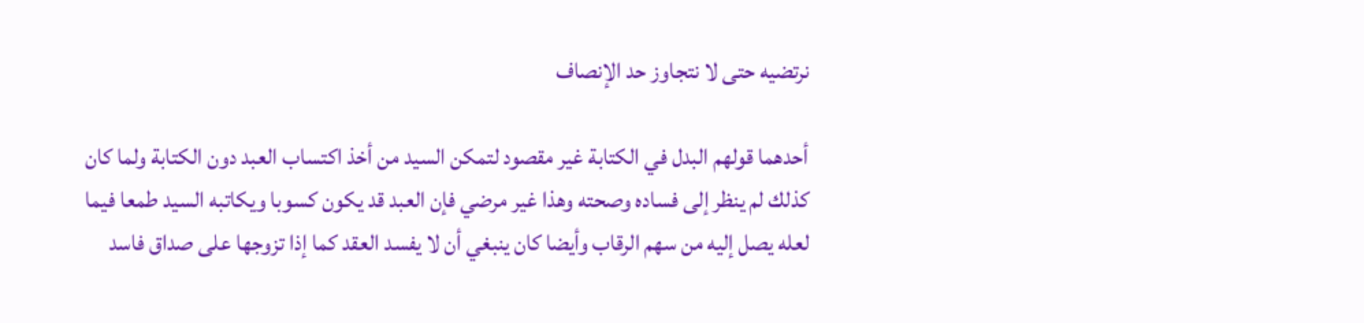نرتضيه حتى لا نتجاوز حد الإنصاف

أحدهما قولهم البدل في الكتابة غير مقصود لتمكن السيد من أخذ اكتساب العبد دون الكتابة ولما كان كذلك لم ينظر إلى فساده وصحته وهذا غير مرضي فإن العبد قد يكون كسوبا ويكاتبه السيد طمعا فيما لعله يصل إليه من سهم الرقاب وأيضا كان ينبغي أن لا يفسد العقد كما إذا تزوجها على صداق فاسد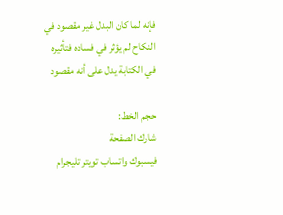فإنه لما كان البدل غير مقصود في النكاح لم يؤثر في فساده فتأثيره في الكتابة يدل على أنه مقصود

حجم الخط:
شارك الصفحة
فيسبوك واتساب تويتر تليجرام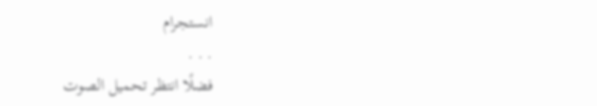انستجرام
. . .
فضلًا انتظر تحميل الصوت